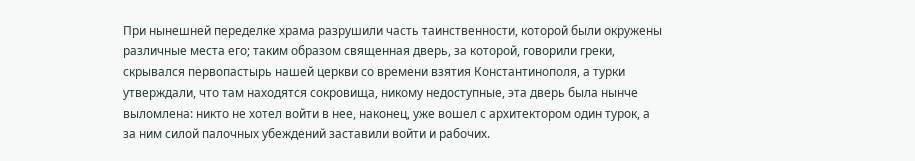При нынешней переделке храма разрушили часть таинственности, которой были окружены различные места его; таким образом священная дверь, за которой, говорили греки, скрывался первопастырь нашей церкви со времени взятия Константинополя, а турки утверждали, что там находятся сокровища, никому недоступные, эта дверь была нынче выломлена: никто не хотел войти в нее, наконец, уже вошел с архитектором один турок, а за ним силой палочных убеждений заставили войти и рабочих.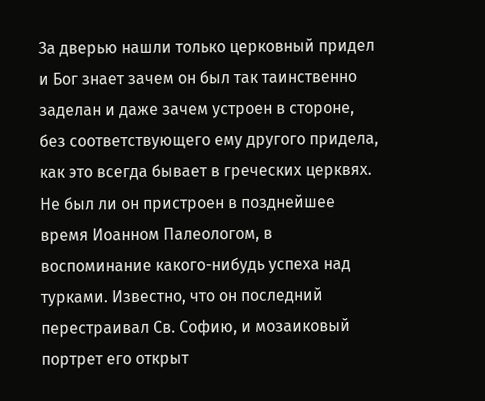За дверью нашли только церковный придел и Бог знает зачем он был так таинственно заделан и даже зачем устроен в стороне, без соответствующего ему другого придела, как это всегда бывает в греческих церквях. Не был ли он пристроен в позднейшее время Иоанном Палеологом, в воспоминание какого-нибудь успеха над турками. Известно, что он последний перестраивал Св. Софию, и мозаиковый портрет его открыт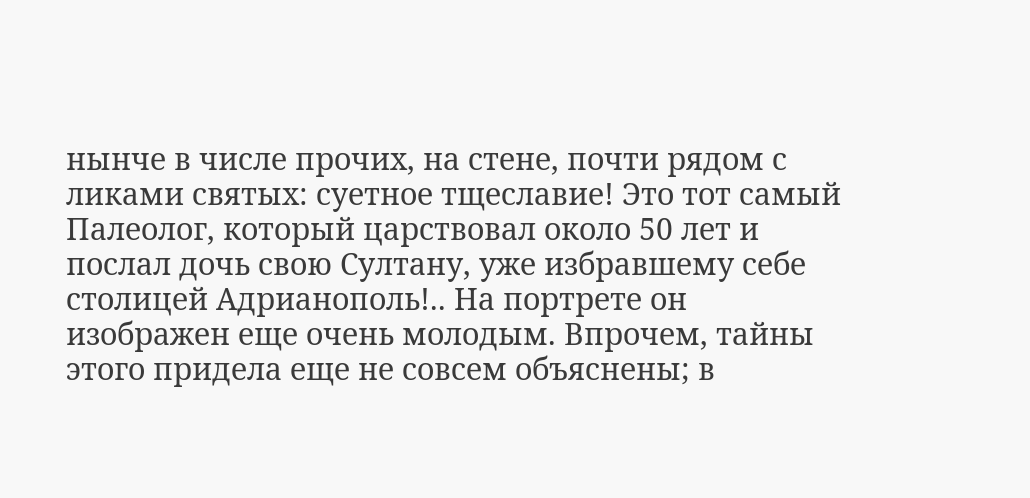нынче в числе прочих, на стене, почти рядом с ликами святых: суетное тщеславие! Это тот самый Палеолог, который царствовал около 50 лет и послал дочь свою Султану, уже избравшему себе столицей Адрианополь!.. На портрете он изображен еще очень молодым. Впрочем, тайны этого придела еще не совсем объяснены; в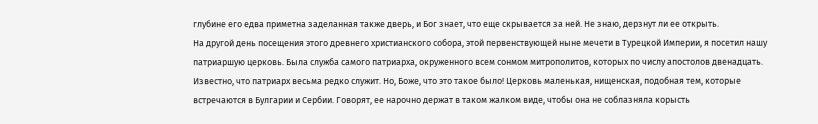глубине его едва приметна заделанная также дверь, и Бог знает, что еще скрывается за ней. Не знаю, дерзнут ли ее открыть.
На другой день посещения этого древнего христианского собора, этой первенствующей ныне мечети в Турецкой Империи, я посетил нашу патриаршую церковь. Была служба самого патриарха, окруженного всем сонмом митрополитов, которых по числу апостолов двенадцать. Известно, что патриарх весьма редко служит. Но, Боже, что это такое было! Церковь маленькая, нищенская, подобная тем, которые встречаются в Булгарии и Сербии. Говорят, ее нарочно держат в таком жалком виде, чтобы она не соблазняла корысть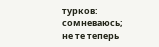турков: сомневаюсь; не те теперь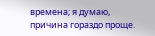времена; я думаю, причина гораздо проще.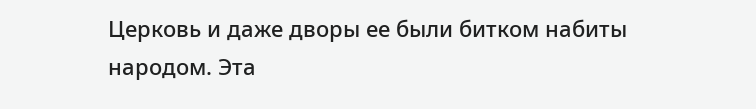Церковь и даже дворы ее были битком набиты народом. Эта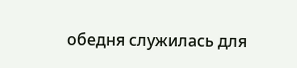обедня служилась для